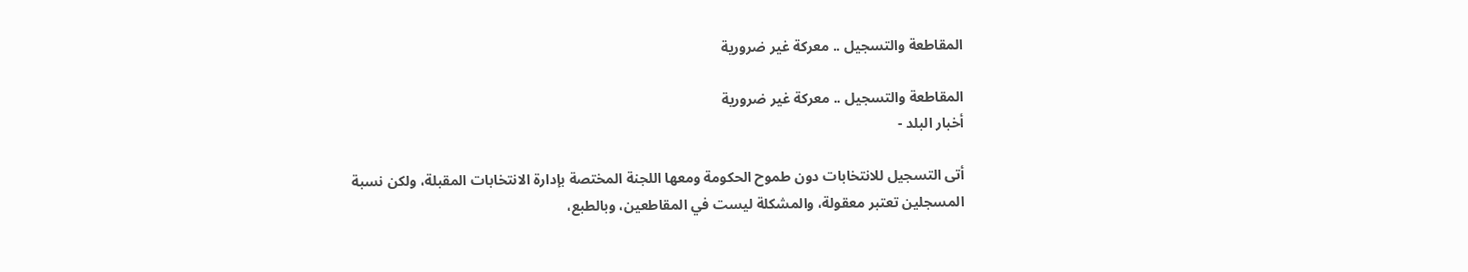المقاطعة والتسجيل .. معركة غير ضرورية

المقاطعة والتسجيل .. معركة غير ضرورية
أخبار البلد -

أتى التسجيل للانتخابات دون طموح الحكومة ومعها اللجنة المختصة بإدارة الانتخابات المقبلة، ولكن نسبة المسجلين تعتبر معقولة، والمشكلة ليست في المقاطعين، وبالطبع،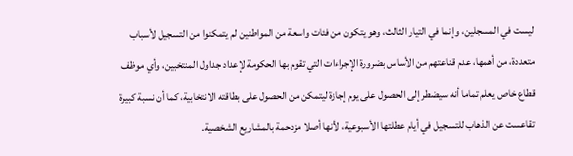ليست في المسجلين، وإنما في التيار الثالث، وهو يتكون من فئات واسعة من المواطنين لم يتمكنوا من التسجيل لأسباب متعددة، من أهمها، عدم قناعتهم من الأساس بضرورة الإجراءات التي تقوم بها الحكومة لإعداد جداول المنتخبين، وأي موظف قطاع خاص يعلم تماما أنه سيضطر إلى الحصول على يوم إجازة ليتمكن من الحصول على بطاقته الانتخابية، كما أن نسبة كبيرة تقاعست عن الذهاب للتسجيل في أيام عطلتها الأسبوعية، لأنها أصلا مزدحمة بالمشاريع الشخصية.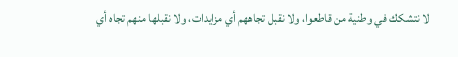لا نتشكك في وطنية من قاطعوا، ولا نقبل تجاههم أي مزايدات، ولا نقبلها منهم تجاه أي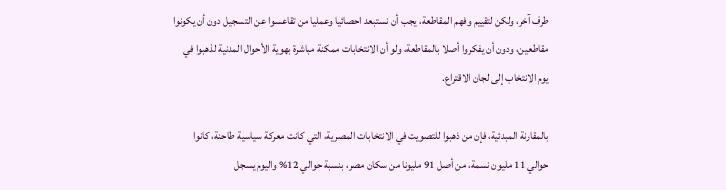طرف آخر، ولكن لتقييم وفهم المقاطعة، يجب أن نستبعد احصائيا وعمليا من تقاعسوا عن التسجيل دون أن يكونوا مقاطعين، ودون أن يفكروا أصلا بالمقاطعة، ولو أن الانتخابات ممكنة مباشرة بهوية الأحوال المدنية لذهبوا في يوم الانتخاب إلى لجان الاقتراع.

بالمقارنة المبدئية، فإن من ذهبوا للتصويت في الانتخابات المصرية، التي كانت معركة سياسية طاحنة، كانوا حوالي 11 مليون نسمة، من أصل 91 مليونا من سكان مصر، بنسبة حوالي 12% واليوم يسجل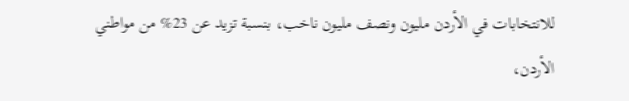للانتخابات في الأردن مليون ونصف مليون ناخب، بنسبة تزيد عن 23% من مواطني الأردن،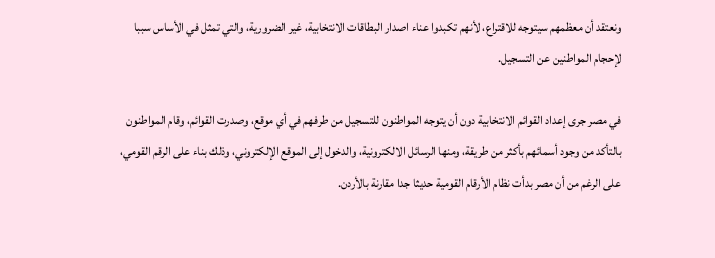ونعتقد أن معظمهم سيتوجه للاقتراع، لأنهم تكبدوا عناء اصدار البطاقات الانتخابية، غير الضرورية، والتي تمثل في الأساس سببا لإحجام المواطنين عن التسجيل.

في مصر جرى إعداد القوائم الانتخابية دون أن يتوجه المواطنون للتسجيل من طرفهم في أي موقع، وصدرت القوائم، وقام المواطنون بالتأكد من وجود أسمائهم بأكثر من طريقة، ومنها الرسائل الالكترونية، والدخول إلى الموقع الإلكتروني، وذلك بناء على الرقم القومي، على الرغم من أن مصر بدأت نظام الأرقام القومية حديثا جدا مقارنة بالأردن.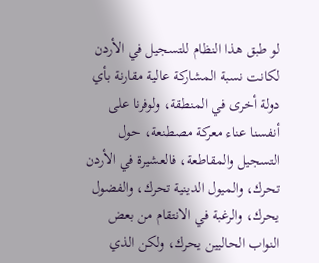لو طبق هذا النظام للتسجيل في الأردن لكانت نسبة المشاركة عالية مقارنة بأي دولة أخرى في المنطقة، ولوفرنا على أنفسنا عناء معركة مصطنعة، حول التسجيل والمقاطعة، فالعشيرة في الأردن تحرك، والميول الدينية تحرك، والفضول يحرك، والرغبة في الانتقام من بعض النواب الحاليين يحرك، ولكن الذي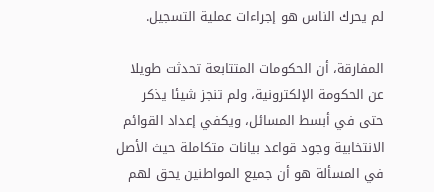لم يحرك الناس هو إجراءات عملية التسجيل.

المفارقة، أن الحكومات المتتابعة تحدثت طويلا عن الحكومة الإلكترونية، ولم تنجز شيئا يذكر حتى في أبسط المسائل، ويكفي إعداد القوائم الانتخابية وجود قواعد بيانات متكاملة حيث الأصل في المسألة هو أن جميع المواطنين يحق لهم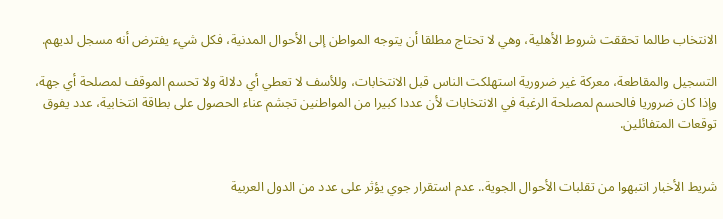الانتخاب طالما تحققت شروط الأهلية، وهي لا تحتاج مطلقا أن يتوجه المواطن إلى الأحوال المدنية، فكل شيء يفترض أنه مسجل لديهم.

التسجيل والمقاطعة، معركة غير ضرورية استهلكت الناس قبل الانتخابات، وللأسف لا تعطي أي دلالة ولا تحسم الموقف لمصلحة أي جهة، وإذا كان ضروريا فالحسم لمصلحة الرغبة في الانتخابات لأن عددا كبيرا من المواطنين تجشم عناء الحصول على بطاقة انتخابية، عدد يفوق توقعات المتفائلين.


شريط الأخبار انتبهوا من تقلبات الأحوال الجوية.. عدم استقرار جوي يؤثر على عدد من الدول العربية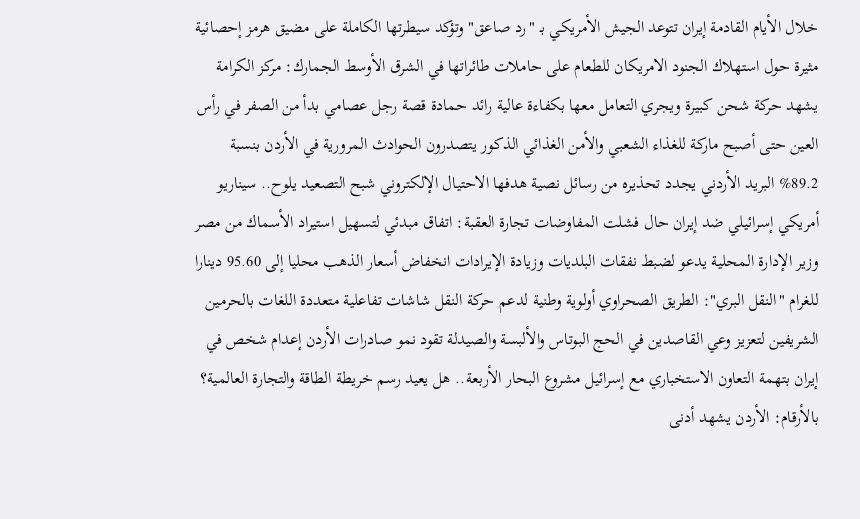خلال الأيام القادمة إيران تتوعد الجيش الأمريكي بـ "رد صاعق" وتؤكد سيطرتها الكاملة على مضيق هرمز إحصائية مثيرة حول استهلاك الجنود الامريكان للطعام على حاملات طائراتها في الشرق الأوسط الجمارك: مركز الكرامة يشهد حركة شحن كبيرة ويجري التعامل معها بكفاءة عالية رائد حمادة قصة رجل عصامي بدأ من الصفر في رأس العين حتى أصبح ماركة للغذاء الشعبي والأمن الغذائي الذكور يتصدرون الحوادث المرورية في الأردن بنسبة 89.2% البريد الأردني يجدد تحذيره من رسائل نصية هدفها الاحتيال الإلكتروني شبح التصعيد يلوح.. سيناريو أمريكي إسرائيلي ضد إيران حال فشلت المفاوضات تجارة العقبة: اتفاق مبدئي لتسهيل استيراد الأسماك من مصر وزير الإدارة المحلية يدعو لضبط نفقات البلديات وزيادة الإيرادات انخفاض أسعار الذهب محليا إلى 95.60 دينارا للغرام "النقل البري": الطريق الصحراوي أولوية وطنية لدعم حركة النقل شاشات تفاعلية متعددة اللغات بالحرمين الشريفين لتعزيز وعي القاصدين في الحج البوتاس والألبسة والصيدلة تقود نمو صادرات الأردن إعدام شخص في إيران بتهمة التعاون الاستخباري مع إسرائيل مشروع البحار الأربعة.. هل يعيد رسم خريطة الطاقة والتجارة العالمية؟ بالأرقام: الأردن يشهد أدنى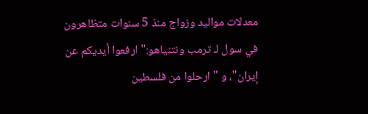معدلات مواليد وزواج منذ 5 سنوات متظاهرون في سول لـ ترمب ونتنياهو:"ارفعوا أيديكم عن إيران"، و "ارحلوا من فلسطين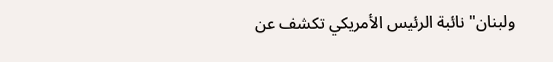ولبنان" نائبة الرئيس الأمريكي تكشف عن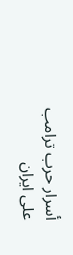أسرار حرب ترامب على ايران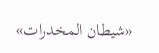«شيطان المخدرات»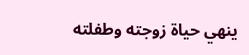ينهي حياة زوجته وطفلته